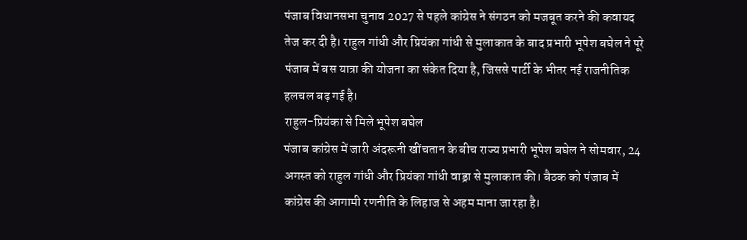पंजाब विधानसभा चुनाव 2027 से पहले कांग्रेस ने संगठन को मजबूत करने की कवायद तेज कर दी है। राहुल गांधी और प्रियंका गांधी से मुलाकात के बाद प्रभारी भूपेश बघेल ने पूरे पंजाब में बस यात्रा की योजना का संकेत दिया है, जिससे पार्टी के भीतर नई राजनीतिक हलचल बढ़ गई है।
राहुल-प्रियंका से मिले भूपेश बघेल
पंजाब कांग्रेस में जारी अंदरूनी खींचतान के बीच राज्य प्रभारी भूपेश बघेल ने सोमवार, 24 अगस्त को राहुल गांधी और प्रियंका गांधी वाड्रा से मुलाकात की। बैठक को पंजाब में कांग्रेस की आगामी रणनीति के लिहाज से अहम माना जा रहा है।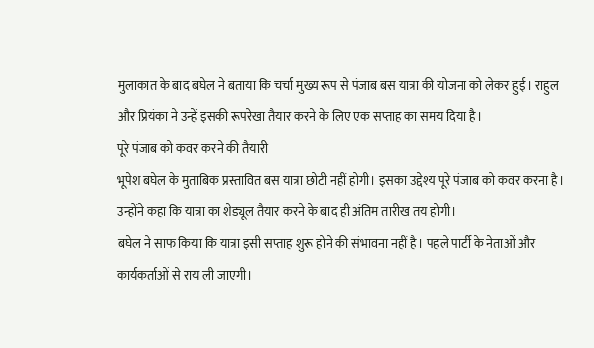मुलाकात के बाद बघेल ने बताया कि चर्चा मुख्य रूप से पंजाब बस यात्रा की योजना को लेकर हुई। राहुल और प्रियंका ने उन्हें इसकी रूपरेखा तैयार करने के लिए एक सप्ताह का समय दिया है।
पूरे पंजाब को कवर करने की तैयारी
भूपेश बघेल के मुताबिक प्रस्तावित बस यात्रा छोटी नहीं होगी। इसका उद्देश्य पूरे पंजाब को कवर करना है। उन्होंने कहा कि यात्रा का शेड्यूल तैयार करने के बाद ही अंतिम तारीख तय होगी।
बघेल ने साफ किया कि यात्रा इसी सप्ताह शुरू होने की संभावना नहीं है। पहले पार्टी के नेताओं और कार्यकर्ताओं से राय ली जाएगी।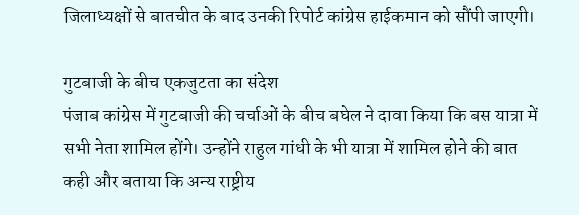जिलाध्यक्षों से बातचीत के बाद उनकी रिपोर्ट कांग्रेस हाईकमान को सौंपी जाएगी।

गुटबाजी के बीच एकजुटता का संदेश
पंजाब कांग्रेस में गुटबाजी की चर्चाओं के बीच बघेल ने दावा किया कि बस यात्रा में सभी नेता शामिल होंगे। उन्होंने राहुल गांधी के भी यात्रा में शामिल होने की बात कही और बताया कि अन्य राष्ट्रीय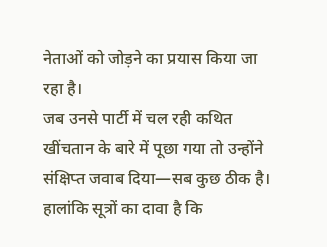नेताओं को जोड़ने का प्रयास किया जा रहा है।
जब उनसे पार्टी में चल रही कथित खींचतान के बारे में पूछा गया तो उन्होंने संक्षिप्त जवाब दिया—सब कुछ ठीक है। हालांकि सूत्रों का दावा है कि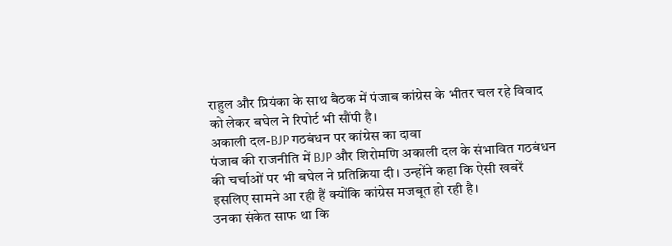राहुल और प्रियंका के साथ बैठक में पंजाब कांग्रेस के भीतर चल रहे विवाद को लेकर बघेल ने रिपोर्ट भी सौंपी है।
अकाली दल-BJP गठबंधन पर कांग्रेस का दावा
पंजाब की राजनीति में BJP और शिरोमणि अकाली दल के संभावित गठबंधन की चर्चाओं पर भी बघेल ने प्रतिक्रिया दी। उन्होंने कहा कि ऐसी खबरें इसलिए सामने आ रही हैं क्योंकि कांग्रेस मजबूत हो रही है।
उनका संकेत साफ था कि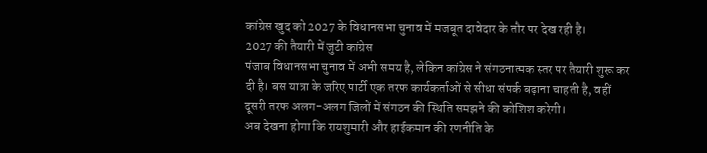कांग्रेस खुद को 2027 के विधानसभा चुनाव में मजबूत दावेदार के तौर पर देख रही है।
2027 की तैयारी में जुटी कांग्रेस
पंजाब विधानसभा चुनाव में अभी समय है, लेकिन कांग्रेस ने संगठनात्मक स्तर पर तैयारी शुरू कर दी है। बस यात्रा के जरिए पार्टी एक तरफ कार्यकर्ताओं से सीधा संपर्क बढ़ाना चाहती है, वहीं दूसरी तरफ अलग-अलग जिलों में संगठन की स्थिति समझने की कोशिश करेगी।
अब देखना होगा कि रायशुमारी और हाईकमान की रणनीति के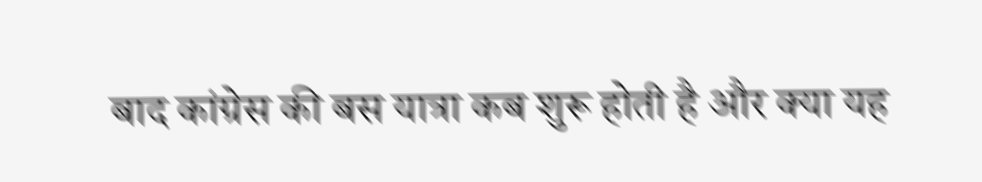बाद कांग्रेस की बस यात्रा कब शुरू होती है और क्या यह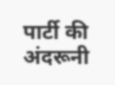पार्टी की अंदरूनी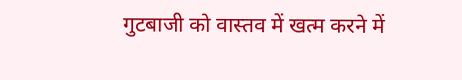गुटबाजी को वास्तव में खत्म करने में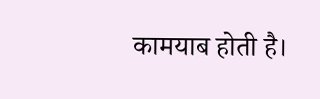कामयाब होती है।